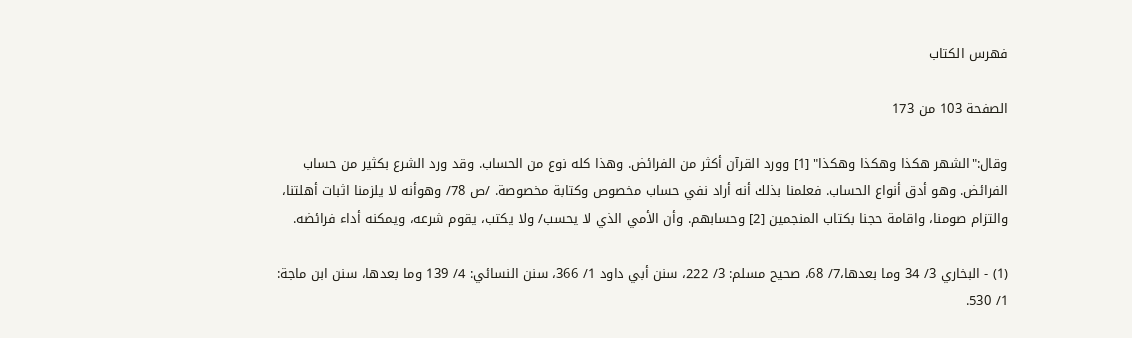فهرس الكتاب

الصفحة 103 من 173

وقال:"الشهر هكذا وهكذا وهكذا" [1] وورد القرآن أكثر من الفرائض. وهذا كله نوع من الحساب. وقد ورد الشرع بكثير من حساب الفرائض. وهو أدق أنواع الحساب. فعلمنا بذلك أنه أراد نفي حساب مخصوص وكتابة مخصوصة. /ص 78/ وهوأنه لا يلزمنا اثبات أهلتنا، والتزام صومنا، واقامة حجنا بكتاب المنجمين [2] وحسابهم. وأن الأمي الذي لا يحسب/ ولا يكتب، يقوم شرعه، ويمكنه أداء فرائضه.

(1) - البخاري 3/ 34 وما بعدها،7/ 68، صحيح مسلم: 3/ 222، سنن أبي داود 1/ 366، سنن النسائي: 4/ 139 وما بعدها، سنن ابن ماجة: 1/ 530.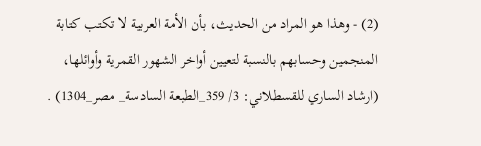(2) - وهذا هو المراد من الحديث، بأن الأمة العربية لا تكتب كتابة المنجمين وحسابهم بالنسبة لتعيين أواخر الشهور القمرية وأوائلها، (ارشاد الساري للقسطلاني: 3/ 359_الطبعة السادسة_ مصر_1304) .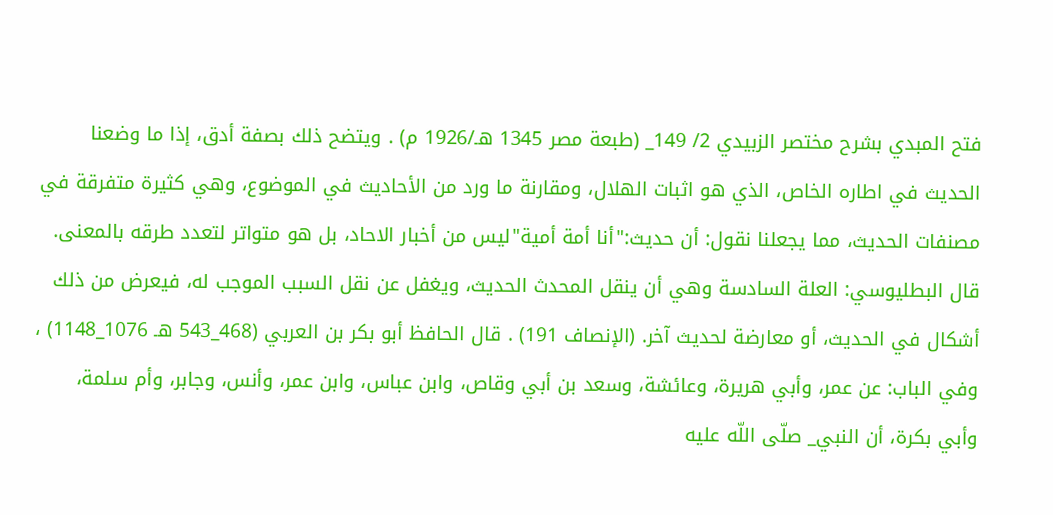فتح المبدي بشرح مختصر الزبيدي 2/ 149_ (طبعة مصر 1345 هـ/1926 م) . ويتضح ذلك بصفة أدق، إذا ما وضعنا الحديث في اطاره الخاص، الذي هو اثبات الهلال، ومقارنة ما ورد من الأحاديث في الموضوع، وهي كثيرة متفرقة في مصنفات الحديث، مما يجعلنا نقول: أن حديث:"أنا أمة أمية"ليس من أخبار الاحاد، بل هو متواتر لتعدد طرقه بالمعنى. قال البطليوسي: العلة السادسة وهي أن ينقل المحدث الحديث، ويغفل عن نقل السبب الموجب له، فيعرض من ذلك أشكال في الحديث، أو معارضة لحديث آخر. (الإنصاف 191) . قال الحافظ أبو بكر بن العربي (468_543 هـ 1076_1148) ، وفي الباب: عن عمر، وأبي هريرة، وعائشة، وسعد بن أبي وقاص، وابن عباس، وابن عمر، وأنس، وجابر، وأم سلمة، وأبي بكرة، أن النبي_ صلّى اللّه عليه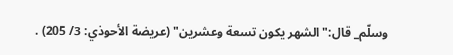وسلّم_ قال:"الشهر يكون تسعة وعشرين" (عريضة الأحوذي: 3/ 205) .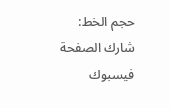حجم الخط:
شارك الصفحة
فيسبوك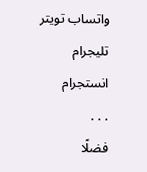واتساب تويتر تليجرام انستجرام
. . .
فضلًا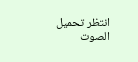انتظر تحميل الصوت